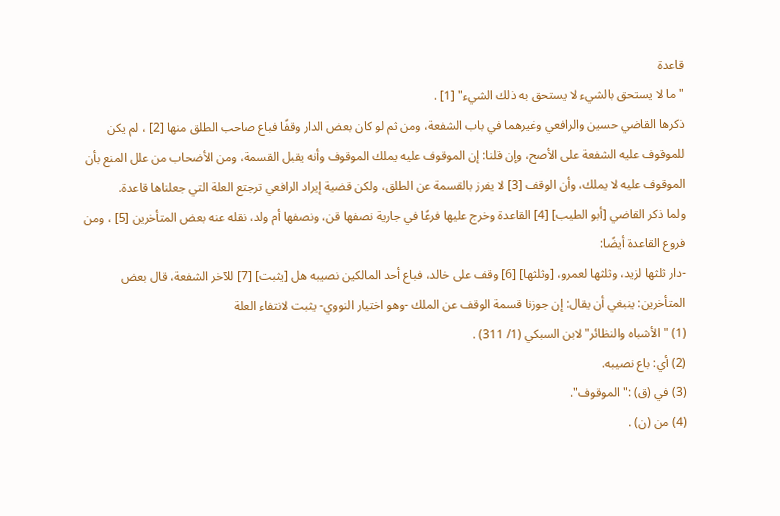قاعدة
"ما لا يستحق بالشيء لا يستحق به ذلك الشيء" [1] .
ذكرها القاضي حسين والرافعي وغيرهما في باب الشفعة، ومن ثم لو كان بعض الدار وقفًا فباع صاحب الطلق منها [2] ، لم يكن للموقوف عليه الشفعة على الأصح، وإن قلنا: إن الموقوف عليه يملك الموقوف وأنه يقبل القسمة، ومن الأضحاب من علل المنع بأن الموقوف عليه لا يملك، وأن الوقف [3] لا يفرز بالقسمة عن الطلق، ولكن قضية إيراد الرافعي ترجتع العلة التي جعلناها قاعدة.
ولما ذكر القاضي [أبو الطيب] [4] القاعدة وخرج عليها فرعًا في جارية نصفها قن، ونصفها أم ولد، نقله عنه بعض المتأخرين [5] ، ومن فروع القاعدة أيضًا:
-دار ثلثها لزيد، وثلثها لعمرو، [وثلثها] [6] وقف على خالد، فباع أحد المالكين نصيبه هل [يثبت] [7] للآخر الشفعة، قال بعض المتأخرين: ينبغي أن يقال: إن جوزنا قسمة الوقف عن الملك -وهو اختيار النووي- يثبت لانتفاء العلة
(1) "الأشباه والنظائر"لابن السبكي (1/ 311) .
(2) أي: باع نصيبه.
(3) في (ق) :"الموقوف".
(4) من (ن) .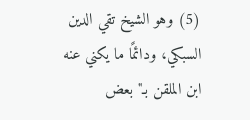(5) وهو الشيخ تقي الدين السبكي، ودائمًا ما يكني عنه ابن الملقن بـ"بعض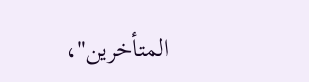المتأخرين"،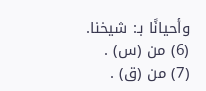وأحيانًا بـ: شيخنا.
(6) من (س) .
(7) من (ق) .